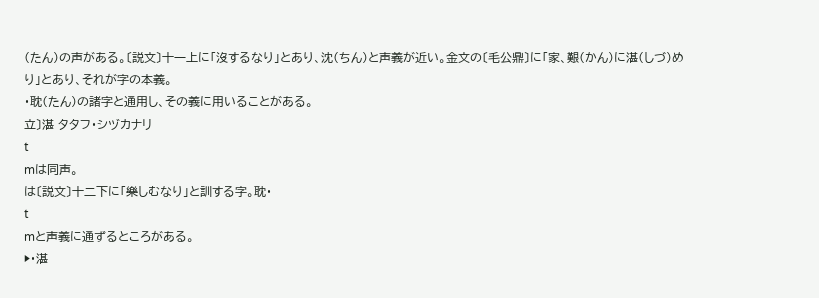(たん)の声がある。〔説文〕十一上に「沒するなり」とあり、沈(ちん)と声義が近い。金文の〔毛公鼎〕に「家、艱(かん)に湛(しづ)めり」とあり、それが字の本義。
・耽(たん)の諸字と通用し、その義に用いることがある。
立〕湛 タタフ・シヅカナリ
t
mは同声。
は〔説文〕十二下に「樂しむなり」と訓する字。耽・
t
mと声義に通ずるところがある。
▶・湛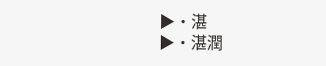▶・湛
▶・湛潤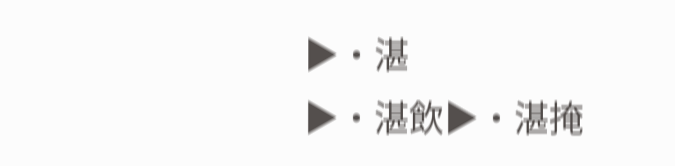▶・湛
▶・湛飲▶・湛掩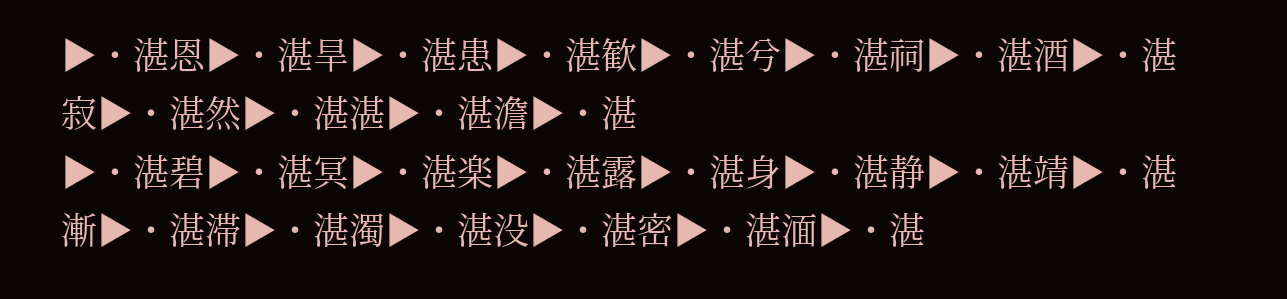▶・湛恩▶・湛旱▶・湛患▶・湛歓▶・湛兮▶・湛祠▶・湛酒▶・湛寂▶・湛然▶・湛湛▶・湛澹▶・湛
▶・湛碧▶・湛冥▶・湛楽▶・湛露▶・湛身▶・湛静▶・湛靖▶・湛漸▶・湛滞▶・湛濁▶・湛没▶・湛密▶・湛湎▶・湛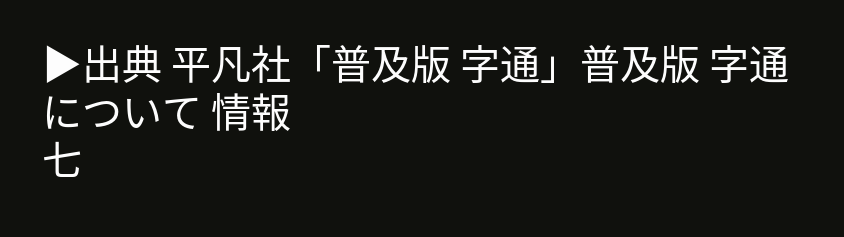▶出典 平凡社「普及版 字通」普及版 字通について 情報
七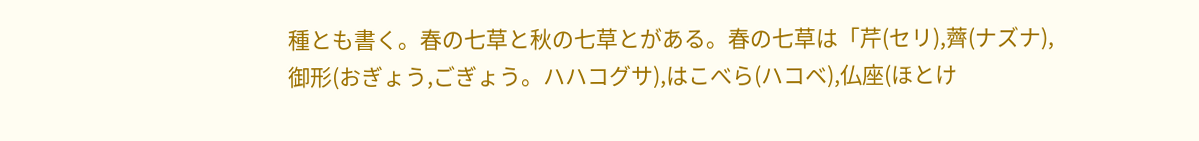種とも書く。春の七草と秋の七草とがある。春の七草は「芹(セリ),薺(ナズナ),御形(おぎょう,ごぎょう。ハハコグサ),はこべら(ハコベ),仏座(ほとけ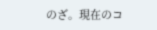のざ。現在のコ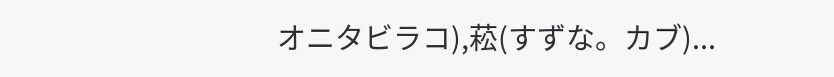オニタビラコ),菘(すずな。カブ)...